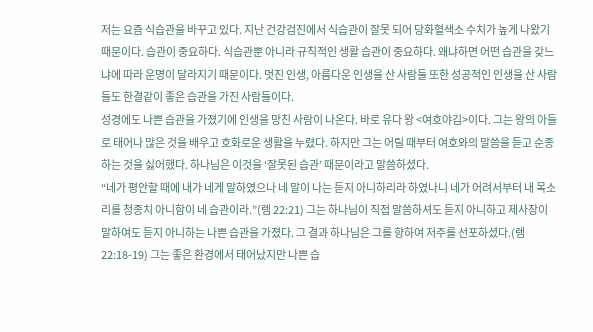저는 요즘 식습관을 바꾸고 있다. 지난 건강검진에서 식습관이 잘못 되어 당화혈색소 수치가 높게 나왔기 때문이다. 습관이 중요하다. 식습관뿐 아니라 규칙적인 생활 습관이 중요하다. 왜냐하면 어떤 습관을 갖느냐에 따라 운명이 달라지기 때문이다. 멋진 인생, 아름다운 인생을 산 사람들 또한 성공적인 인생을 산 사람들도 한결같이 좋은 습관을 가진 사람들이다.
성경에도 나쁜 습관을 가졌기에 인생을 망친 사람이 나온다. 바로 유다 왕 <여호야김>이다. 그는 왕의 아들로 태어나 많은 것을 배우고 호화로운 생활을 누렸다. 하지만 그는 어릴 때부터 여호와의 말씀을 듣고 순종하는 것을 싫어했다. 하나님은 이것을 ‘잘못된 습관’ 때문이라고 말씀하셨다.
“네가 평안할 때에 내가 네게 말하였으나 네 말이 나는 듣지 아니하리라 하였나니 네가 어려서부터 내 목소리를 청종치 아니함이 네 습관이라.”(렘 22:21) 그는 하나님이 직접 말씀하셔도 듣지 아니하고 제사장이 말하여도 듣지 아니하는 나쁜 습관을 가졌다. 그 결과 하나님은 그를 향하여 저주를 선포하셨다.(렘22:18-19) 그는 좋은 환경에서 태어났지만 나쁜 습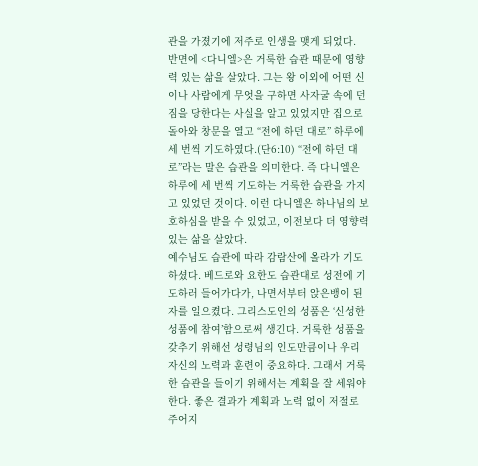관을 가졌기에 저주로 인생을 맺게 되었다.
반면에 <다니엘>은 거룩한 습관 때문에 영향력 있는 삶을 살았다. 그는 왕 이외에 어떤 신이나 사람에게 무엇을 구하면 사자굴 속에 던짐을 당한다는 사실을 알고 있었지만 집으로 돌아와 창문을 열고 “전에 하던 대로” 하루에 세 번씩 기도하였다.(단6:10) “전에 하던 대로”라는 말은 습관을 의미한다. 즉 다니엘은 하루에 세 번씩 기도하는 거룩한 습관을 가지고 있었던 것이다. 이런 다니엘은 하나님의 보호하심을 받을 수 있었고, 이전보다 더 영향력 있는 삶을 살았다.
예수님도 습관에 따라 감람산에 올라가 기도하셨다. 베드로와 요한도 습관대로 성전에 기도하러 들어가다가, 나면서부터 앉은뱅이 된 자를 일으켰다. 그리스도인의 성품은 ‘신성한 성품에 참여’함으로써 생긴다. 거룩한 성품을 갖추기 위해선 성령님의 인도만큼이나 우리 자신의 노력과 훈련이 중요하다. 그래서 거룩한 습관을 들이기 위해서는 계획을 잘 세워야 한다. 좋은 결과가 계획과 노력 없이 저절로 주어지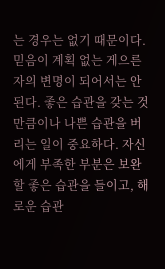는 경우는 없기 때문이다. 믿음이 계획 없는 게으른 자의 변명이 되어서는 안 된다. 좋은 습관을 갖는 것만큼이나 나쁜 습관을 버리는 일이 중요하다. 자신에게 부족한 부분은 보완할 좋은 습관을 들이고, 해로운 습관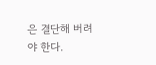은 결단해 버려야 한다.